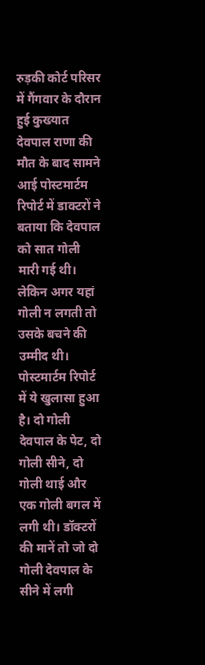रुड़की कोर्ट परिसर में गैंगवार के दौरान हुई कुख्यात देवपाल राणा की मौत के बाद सामने आई पोस्टमार्टम रिपोर्ट में डाक्टरों ने बताया कि देवपाल को सात गोली मारी गई थी। लेकिन अगर यहां गोली न लगती तो उसके बचने की उम्मीद थी।
पोस्टमार्टम रिपोर्ट में ये खुलासा हुआ है। दो गोली देवपाल के पेट, दो गोली सीने, दो गोली थाई और एक गोली बगल में लगी थी। डॉक्टरों की मानें तो जो दो गोली देवपाल के सीने में लगी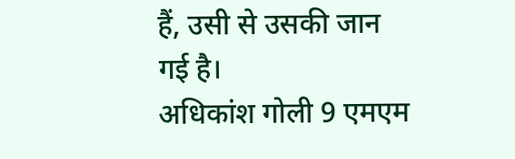हैं, उसी से उसकी जान गई है।
अधिकांश गोली 9 एमएम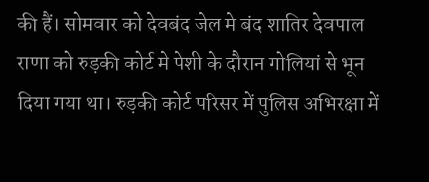की हैं। सोमवार को देवबंद जेल मे बंद शातिर देवपाल राणा को रुड़की कोर्ट मे पेशी के दौरान गोलियां से भून दिया गया था। रुड़की कोर्ट परिसर में पुलिस अभिरक्षा में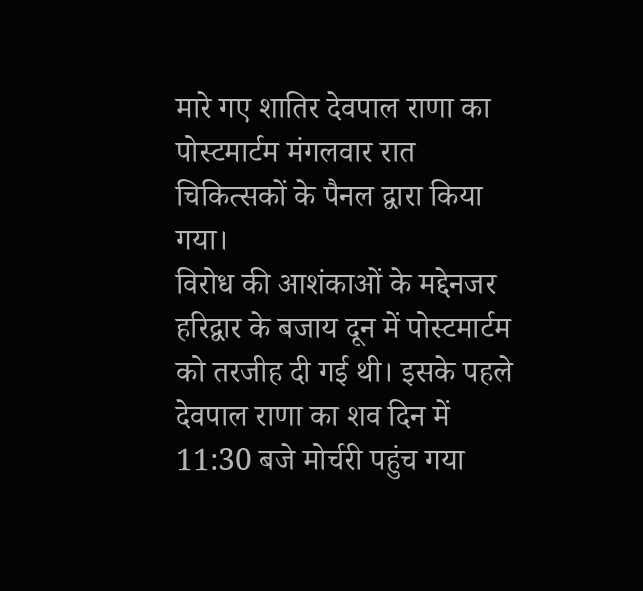मारे गए शातिर देवपाल राणा का पोस्टमार्टम मंगलवार रात चिकित्सकों के पैनल द्वारा किया गया।
विरोध की आशंकाओं के मद्देनजर हरिद्वार के बजाय दून में पोस्टमार्टम को तरजीह दी गई थी। इसके पहले देवपाल राणा का शव दिन में 11:30 बजे मोर्चरी पहुंच गया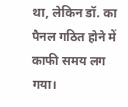था, लेकिन डॉ. का पैनल गठित होने में काफी समय लग गया।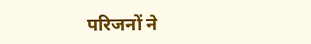परिजनों ने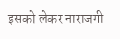इसको लेकर नाराजगी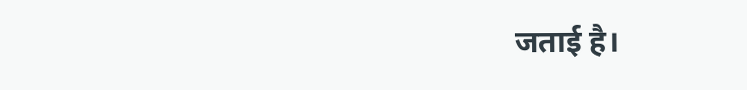जताई है।